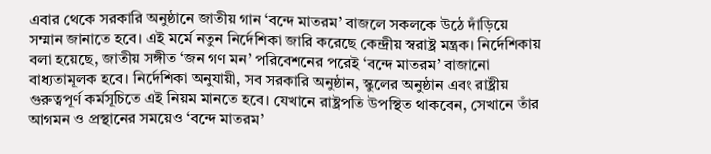এবার থেকে সরকারি অনুষ্ঠানে জাতীয় গান ‘বন্দে মাতরম’ বাজলে সকলকে উঠে দাঁড়িয়ে সম্মান জানাতে হবে। এই মর্মে নতুন নির্দেশিকা জারি করেছে কেন্দ্রীয় স্বরাষ্ট্র মন্ত্রক। নির্দেশিকায় বলা হয়েছে, জাতীয় সঙ্গীত ‘জন গণ মন’ পরিবেশনের পরেই ‘বন্দে মাতরম’ বাজানো বাধ্যতামূলক হবে। নির্দেশিকা অনুযায়ী, সব সরকারি অনুষ্ঠান, স্কুলের অনুষ্ঠান এবং রাষ্ট্রীয় গুরুত্বপূর্ণ কর্মসূচিতে এই নিয়ম মানতে হবে। যেখানে রাষ্ট্রপতি উপস্থিত থাকবেন, সেখানে তাঁর আগমন ও প্রস্থানের সময়েও ‘বন্দে মাতরম’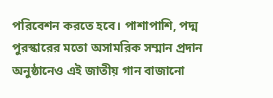পরিবেশন করতে হবে। পাশাপাশি, পদ্ম পুরস্কারের মতো অসামরিক সম্মান প্রদান অনুষ্ঠানেও এই জাতীয় গান বাজানো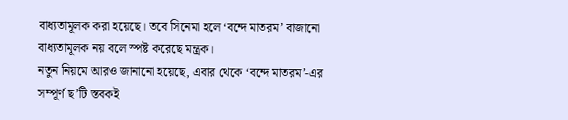বাধ্যতামূলক করা হয়েছে। তবে সিনেমা হলে ‘বন্দে মাতরম’ বাজানো বাধ্যতামূলক নয় বলে স্পষ্ট করেছে মন্ত্রক।
নতুন নিয়মে আরও জানানো হয়েছে, এবার থেকে ‘বন্দে মাতরম’-এর সম্পূর্ণ ছ’টি স্তবকই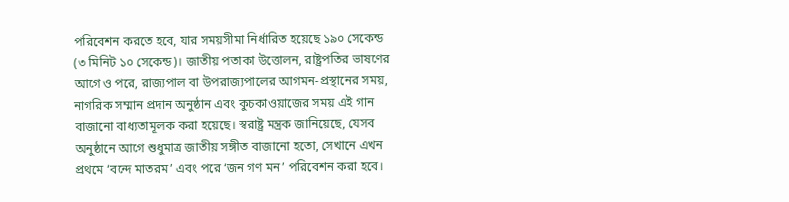পরিবেশন করতে হবে, যার সময়সীমা নির্ধারিত হয়েছে ১৯০ সেকেন্ড (৩ মিনিট ১০ সেকেন্ড)। জাতীয় পতাকা উত্তোলন, রাষ্ট্রপতির ভাষণের আগে ও পরে, রাজ্যপাল বা উপরাজ্যপালের আগমন-প্রস্থানের সময়, নাগরিক সম্মান প্রদান অনুষ্ঠান এবং কুচকাওয়াজের সময় এই গান বাজানো বাধ্যতামূলক করা হয়েছে। স্বরাষ্ট্র মন্ত্রক জানিয়েছে, যেসব অনুষ্ঠানে আগে শুধুমাত্র জাতীয় সঙ্গীত বাজানো হতো, সেখানে এখন প্রথমে ‘বন্দে মাতরম’ এবং পরে ‘জন গণ মন’ পরিবেশন করা হবে।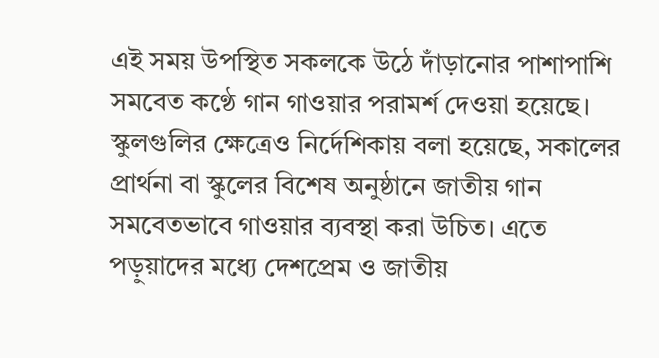এই সময় উপস্থিত সকলকে উঠে দাঁড়ানোর পাশাপাশি সমবেত কণ্ঠে গান গাওয়ার পরামর্শ দেওয়া হয়েছে।
স্কুলগুলির ক্ষেত্রেও নির্দেশিকায় বলা হয়েছে, সকালের প্রার্থনা বা স্কুলের বিশেষ অনুষ্ঠানে জাতীয় গান সমবেতভাবে গাওয়ার ব্যবস্থা করা উচিত। এতে পড়ুয়াদের মধ্যে দেশপ্রেম ও জাতীয়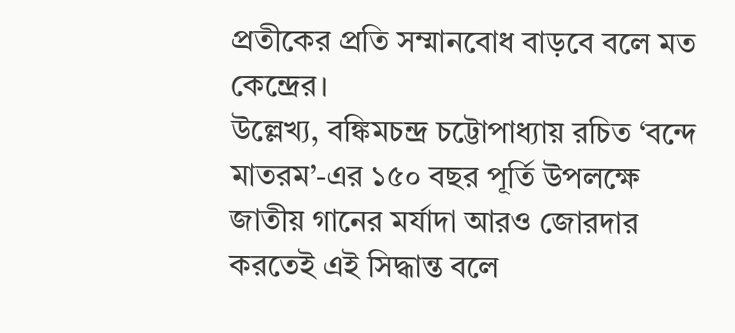প্রতীকের প্রতি সম্মানবোধ বাড়বে বলে মত কেন্দ্রের।
উল্লেখ্য, বঙ্কিমচন্দ্র চট্টোপাধ্যায় রচিত ‘বন্দে মাতরম’-এর ১৫০ বছর পূর্তি উপলক্ষে জাতীয় গানের মর্যাদা আরও জোরদার করতেই এই সিদ্ধান্ত বলে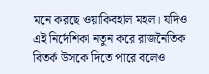মনে করছে ওয়াকিবহাল মহল। যদিও এই নির্দেশিকা নতুন করে রাজনৈতিক বিতর্ক উসকে দিতে পারে বলেও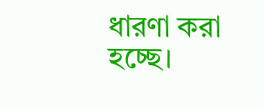ধারণা করা হচ্ছে।